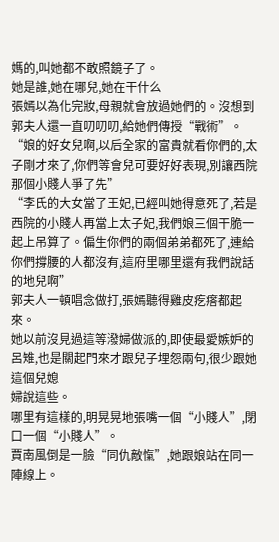媽的,叫她都不敢照鏡子了。
她是誰,她在哪兒,她在干什么
張嫣以為化完妝,母親就會放過她們的。沒想到郭夫人還一直叨叨叨,給她們傳授“戰術”。
“娘的好女兒啊,以后全家的富貴就看你們的,太子剛才來了,你們等會兒可要好好表現,別讓西院那個小賤人爭了先”
“李氏的大女當了王妃,已經叫她得意死了,若是西院的小賤人再當上太子妃,我們娘三個干脆一起上吊算了。偏生你們的兩個弟弟都死了,連給你們撐腰的人都沒有,這府里哪里還有我們說話的地兒啊”
郭夫人一頓唱念做打,張嫣聽得雞皮疙瘩都起來。
她以前沒見過這等潑婦做派的,即使最愛嫉妒的呂雉,也是關起門來才跟兒子埋怨兩句,很少跟她這個兒媳
婦說這些。
哪里有這樣的,明晃晃地張嘴一個“小賤人”,閉口一個“小賤人”。
賈南風倒是一臉“同仇敵愾”,她跟娘站在同一陣線上。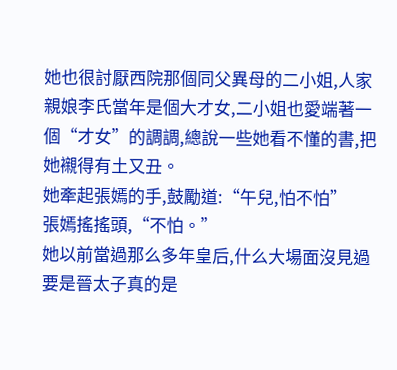她也很討厭西院那個同父異母的二小姐,人家親娘李氏當年是個大才女,二小姐也愛端著一個“才女”的調調,總說一些她看不懂的書,把她襯得有土又丑。
她牽起張嫣的手,鼓勵道:“午兒,怕不怕”
張嫣搖搖頭,“不怕。”
她以前當過那么多年皇后,什么大場面沒見過
要是晉太子真的是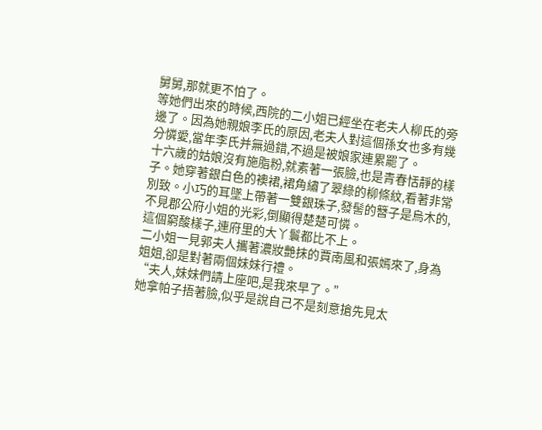舅舅,那就更不怕了。
等她們出來的時候,西院的二小姐已經坐在老夫人柳氏的旁邊了。因為她親娘李氏的原因,老夫人對這個孫女也多有幾分憐愛,當年李氏并無過錯,不過是被娘家連累罷了。
十六歲的姑娘沒有施脂粉,就素著一張臉,也是青春恬靜的樣子。她穿著銀白色的襖裙,裙角繡了翠綠的柳條紋,看著非常別致。小巧的耳墜上帶著一雙銀珠子,發髻的簪子是烏木的,不見郡公府小姐的光彩,倒顯得楚楚可憐。
這個窮酸樣子,連府里的大丫鬟都比不上。
二小姐一見郭夫人攜著濃妝艷抹的賈南風和張嫣來了,身為姐姐,卻是對著兩個妹妹行禮。
“夫人,妹妹們請上座吧,是我來早了。”
她拿帕子捂著臉,似乎是說自己不是刻意搶先見太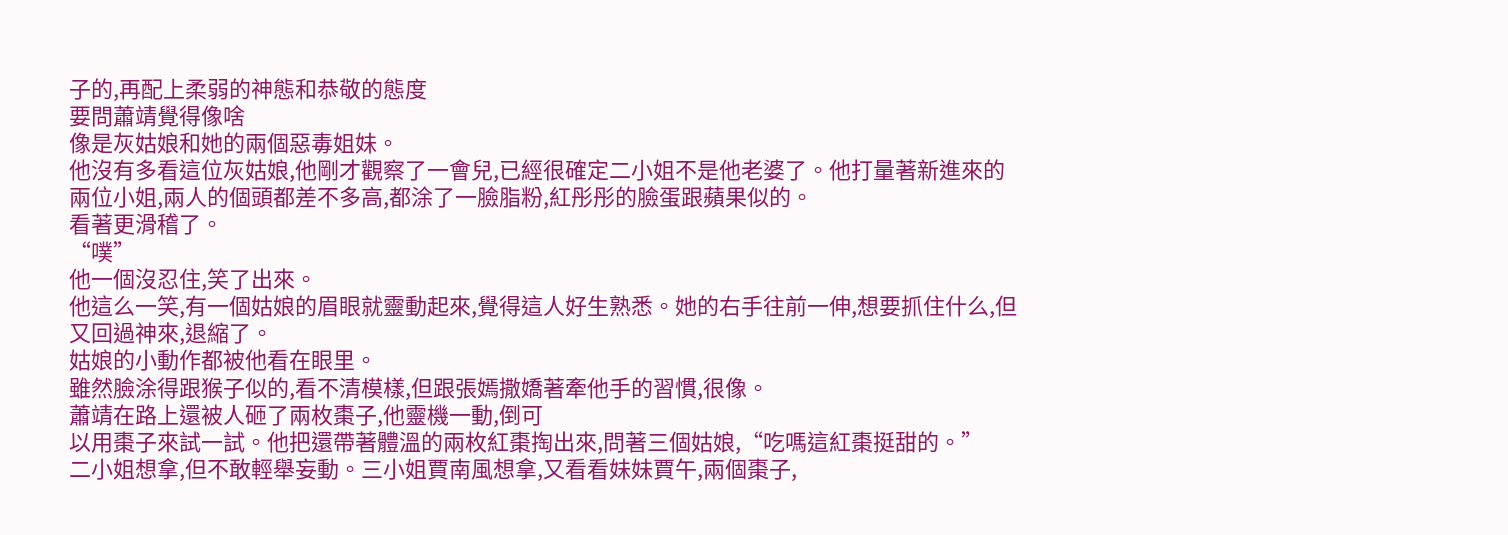子的,再配上柔弱的神態和恭敬的態度
要問蕭靖覺得像啥
像是灰姑娘和她的兩個惡毒姐妹。
他沒有多看這位灰姑娘,他剛才觀察了一會兒,已經很確定二小姐不是他老婆了。他打量著新進來的兩位小姐,兩人的個頭都差不多高,都涂了一臉脂粉,紅彤彤的臉蛋跟蘋果似的。
看著更滑稽了。
“噗”
他一個沒忍住,笑了出來。
他這么一笑,有一個姑娘的眉眼就靈動起來,覺得這人好生熟悉。她的右手往前一伸,想要抓住什么,但又回過神來,退縮了。
姑娘的小動作都被他看在眼里。
雖然臉涂得跟猴子似的,看不清模樣,但跟張嫣撒嬌著牽他手的習慣,很像。
蕭靖在路上還被人砸了兩枚棗子,他靈機一動,倒可
以用棗子來試一試。他把還帶著體溫的兩枚紅棗掏出來,問著三個姑娘,“吃嗎這紅棗挺甜的。”
二小姐想拿,但不敢輕舉妄動。三小姐賈南風想拿,又看看妹妹賈午,兩個棗子,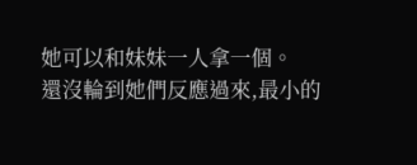她可以和妹妹一人拿一個。
還沒輪到她們反應過來,最小的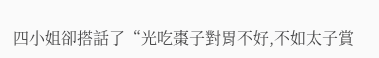四小姐卻搭話了“光吃棗子對胃不好,不如太子賞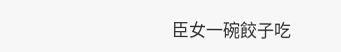臣女一碗餃子吃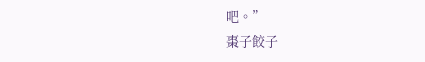吧。”
棗子餃子